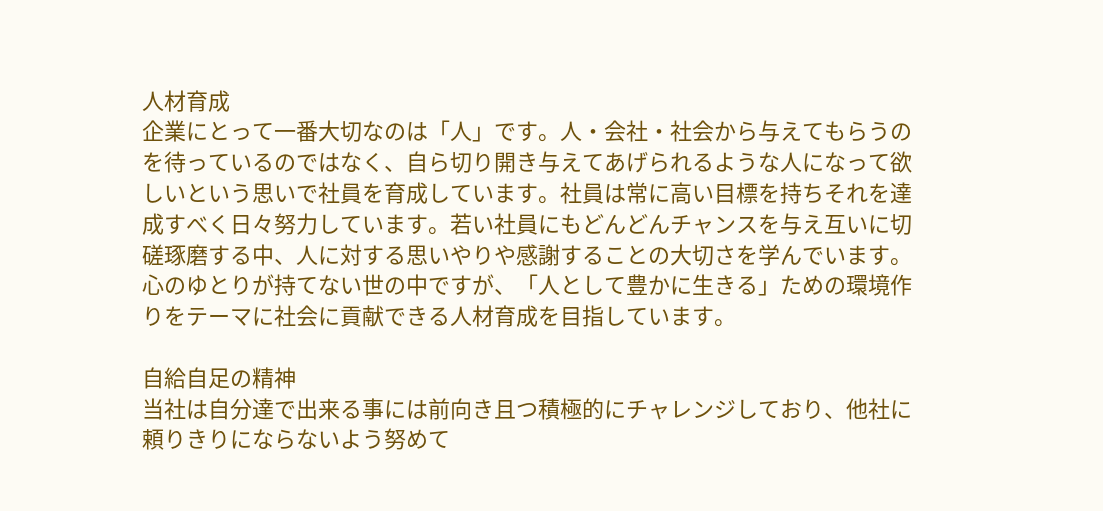人材育成
企業にとって一番大切なのは「人」です。人・会社・社会から与えてもらうのを待っているのではなく、自ら切り開き与えてあげられるような人になって欲しいという思いで社員を育成しています。社員は常に高い目標を持ちそれを達成すべく日々努力しています。若い社員にもどんどんチャンスを与え互いに切磋琢磨する中、人に対する思いやりや感謝することの大切さを学んでいます。 心のゆとりが持てない世の中ですが、「人として豊かに生きる」ための環境作りをテーマに社会に貢献できる人材育成を目指しています。

自給自足の精神
当社は自分達で出来る事には前向き且つ積極的にチャレンジしており、他社に頼りきりにならないよう努めて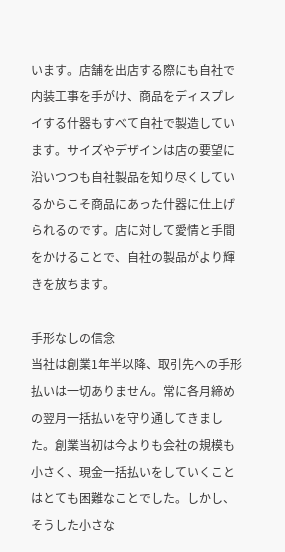います。店舗を出店する際にも自社で内装工事を手がけ、商品をディスプレイする什器もすべて自社で製造しています。サイズやデザインは店の要望に沿いつつも自社製品を知り尽くしているからこそ商品にあった什器に仕上げられるのです。店に対して愛情と手間をかけることで、自社の製品がより輝きを放ちます。

手形なしの信念
当社は創業1年半以降、取引先への手形払いは一切ありません。常に各月締めの翌月一括払いを守り通してきました。創業当初は今よりも会社の規模も小さく、現金一括払いをしていくことはとても困難なことでした。しかし、そうした小さな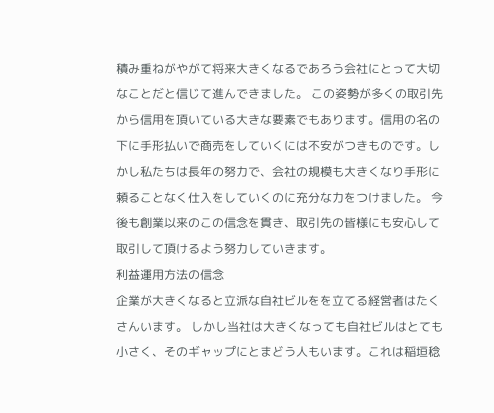積み重ねがやがて将来大きくなるであろう会社にとって大切なことだと信じて進んできました。 この姿勢が多くの取引先から信用を頂いている大きな要素でもあります。信用の名の下に手形払いで商売をしていくには不安がつきものです。しかし私たちは長年の努力で、会社の規模も大きくなり手形に頼ることなく仕入をしていくのに充分な力をつけました。 今後も創業以来のこの信念を貫き、取引先の皆様にも安心して取引して頂けるよう努力していきます。
利益運用方法の信念
企業が大きくなると立派な自社ビルをを立てる経営者はたくさんいます。 しかし当社は大きくなっても自社ビルはとても小さく、そのギャップにとまどう人もいます。これは稲垣稔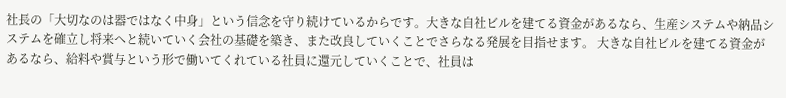社長の「大切なのは器ではなく中身」という信念を守り続けているからです。大きな自社ビルを建てる資金があるなら、生産システムや納品システムを確立し将来へと続いていく会社の基礎を築き、また改良していくことでさらなる発展を目指せます。 大きな自社ビルを建てる資金があるなら、給料や賞与という形で働いてくれている社員に還元していくことで、社員は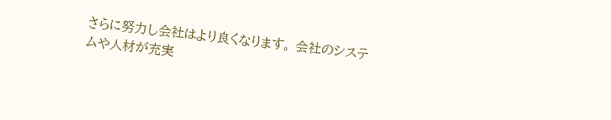さらに努力し会社はより良くなります。 会社のシステムや人材が充実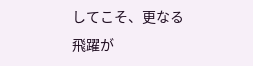してこそ、更なる飛躍が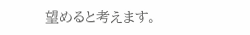望めると考えます。